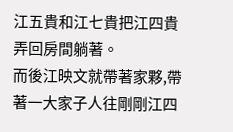江五貴和江七貴把江四貴弄回房間躺著。
而後江映文就帶著家夥,帶著一大家子人往剛剛江四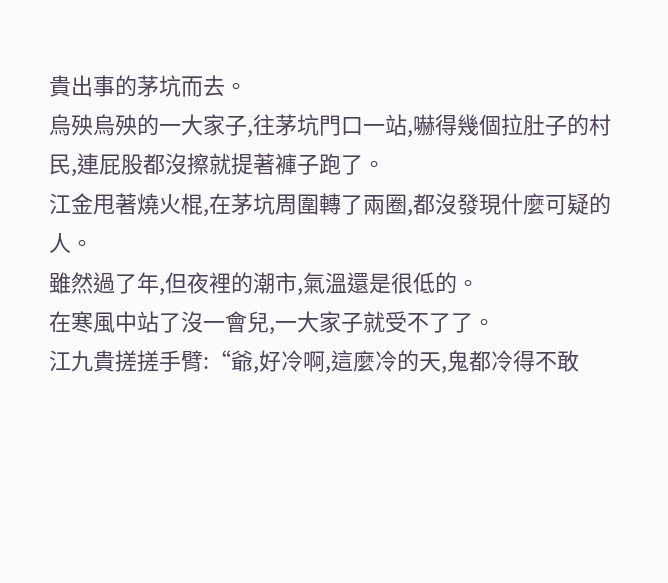貴出事的茅坑而去。
烏殃烏殃的一大家子,往茅坑門口一站,嚇得幾個拉肚子的村民,連屁股都沒擦就提著褲子跑了。
江金甩著燒火棍,在茅坑周圍轉了兩圈,都沒發現什麼可疑的人。
雖然過了年,但夜裡的潮市,氣溫還是很低的。
在寒風中站了沒一會兒,一大家子就受不了了。
江九貴搓搓手臂:“爺,好冷啊,這麼冷的天,鬼都冷得不敢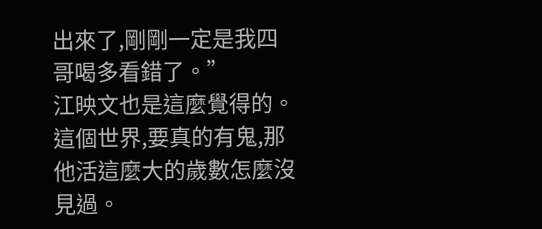出來了,剛剛一定是我四哥喝多看錯了。”
江映文也是這麼覺得的。
這個世界,要真的有鬼,那他活這麼大的歲數怎麼沒見過。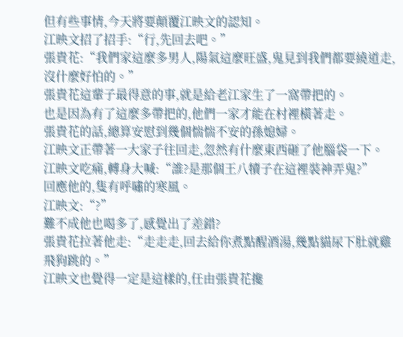但有些事情,今天將要顛覆江映文的認知。
江映文招了招手:“行,先回去吧。”
張貴花:“我們家這麼多男人,陽氣這麼旺盛,鬼見到我們都要繞道走,沒什麼好怕的。”
張貴花這輩子最得意的事,就是給老江家生了一窩帶把的。
也是因為有了這麼多帶把的,他們一家才能在村裡橫著走。
張貴花的話,總算安慰到幾個惴惴不安的孫媳婦。
江映文正帶著一大家子往回走,忽然有什麼東西砸了他腦袋一下。
江映文吃痛,轉身大喊:“誰?是那個王八犢子在這裡裝神弄鬼?”
回應他的,隻有呼嘯的寒風。
江映文:“?”
難不成他也喝多了,感覺出了差錯?
張貴花拉著他走:“走走走,回去給你煮點醒酒湯,幾點貓尿下肚就雞飛狗跳的。”
江映文也覺得一定是這樣的,任由張貴花攙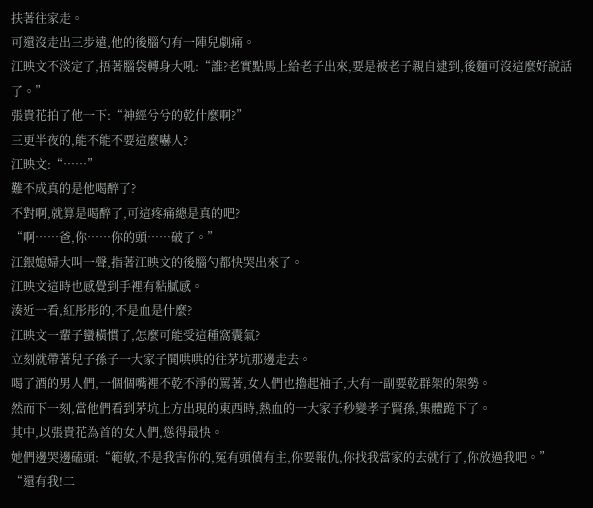扶著往家走。
可還沒走出三步遠,他的後腦勺有一陣兒劇痛。
江映文不淡定了,捂著腦袋轉身大吼:“誰?老實點馬上給老子出來,要是被老子親自逮到,後麵可沒這麼好說話了。”
張貴花拍了他一下:“神經兮兮的乾什麼啊?”
三更半夜的,能不能不要這麼嚇人?
江映文:“……”
難不成真的是他喝醉了?
不對啊,就算是喝醉了,可這疼痛總是真的吧?
“啊……爸,你……你的頭……破了。”
江銀媳婦大叫一聲,指著江映文的後腦勺都快哭出來了。
江映文這時也感覺到手裡有粘膩感。
湊近一看,紅彤彤的,不是血是什麼?
江映文一輩子蠻橫慣了,怎麼可能受這種窩囊氣?
立刻就帶著兒子孫子一大家子鬨哄哄的往茅坑那邊走去。
喝了酒的男人們,一個個嘴裡不乾不淨的罵著,女人們也擼起袖子,大有一副要乾群架的架勢。
然而下一刻,當他們看到茅坑上方出現的東西時,熱血的一大家子秒變孝子賢孫,集體跪下了。
其中,以張貴花為首的女人們,慫得最快。
她們邊哭邊磕頭:“範敏,不是我害你的,冤有頭債有主,你要報仇,你找我當家的去就行了,你放過我吧。”
“還有我!二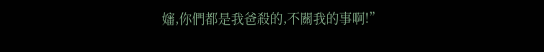嬸,你們都是我爸殺的,不關我的事啊!”